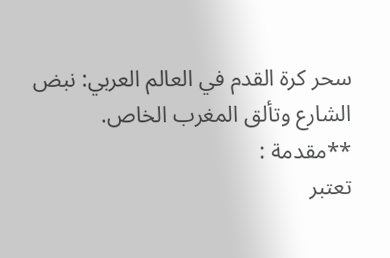سحر كرة القدم في العالم العربي: نبض الشارع وتألق المغرب الخاص.
**مقدمة :
تعتبر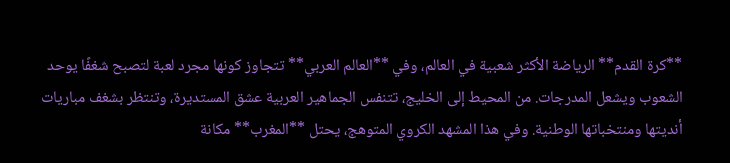**كرة القدم** الرياضة الأكثر شعبية في العالم، وفي **العالم العربي** تتجاوز كونها مجرد لعبة لتصبح شغفًا يوحد الشعوب ويشعل المدرجات. من المحيط إلى الخليج، تتنفس الجماهير العربية عشق المستديرة، وتنتظر بشغف مباريات أنديتها ومنتخباتها الوطنية. وفي هذا المشهد الكروي المتوهج، يحتل **المغرب** مكانة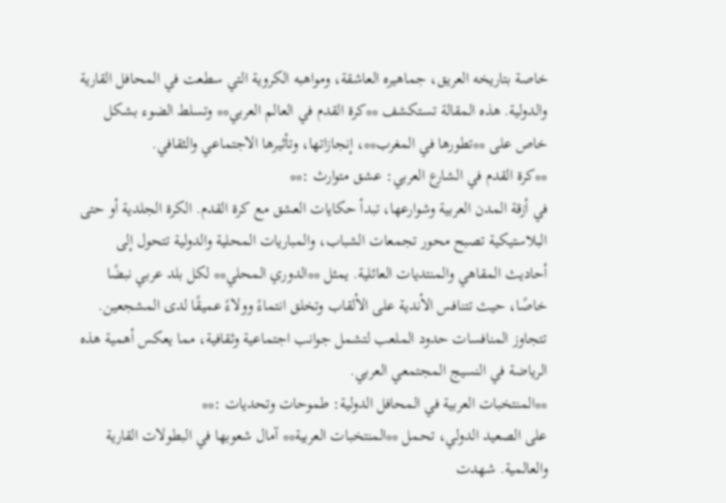خاصة بتاريخه العريق، جماهيره العاشقة، ومواهبه الكروية التي سطعت في المحافل القارية والدولية. هذه المقالة تستكشف **كرة القدم في العالم العربي** وتسلط الضوء بشكل خاص على **تطورها في المغرب**، إنجازاتها، وتأثيرها الاجتماعي والثقافي.
**كرة القدم في الشارع العربي: عشق متوارث :**
في أزقة المدن العربية وشوارعها، تبدأ حكايات العشق مع كرة القدم. الكرة الجلدية أو حتى البلاستيكية تصبح محور تجمعات الشباب، والمباريات المحلية والدولية تتحول إلى أحاديث المقاهي والمنتديات العائلية. يمثل **الدوري المحلي** لكل بلد عربي نبضًا خاصًا، حيث تتنافس الأندية على الألقاب وتخلق انتماءً وولاءً عميقًا لدى المشجعين. تتجاوز المنافسات حدود الملعب لتشمل جوانب اجتماعية وثقافية، مما يعكس أهمية هذه الرياضة في النسيج المجتمعي العربي.
**المنتخبات العربية في المحافل الدولية: طموحات وتحديات :**
على الصعيد الدولي، تحمل **المنتخبات العربية** آمال شعوبها في البطولات القارية والعالمية. شهدت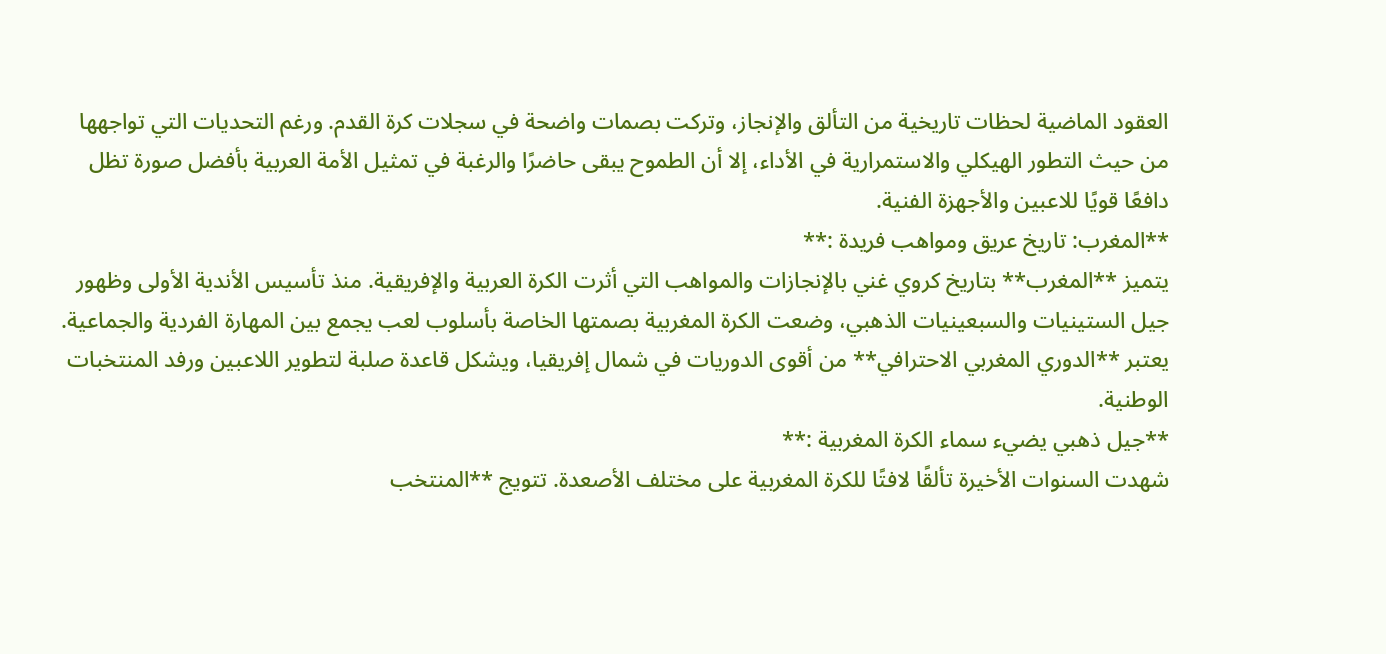العقود الماضية لحظات تاريخية من التألق والإنجاز، وتركت بصمات واضحة في سجلات كرة القدم. ورغم التحديات التي تواجهها من حيث التطور الهيكلي والاستمرارية في الأداء، إلا أن الطموح يبقى حاضرًا والرغبة في تمثيل الأمة العربية بأفضل صورة تظل دافعًا قويًا للاعبين والأجهزة الفنية.
**المغرب: تاريخ عريق ومواهب فريدة :**
يتميز **المغرب** بتاريخ كروي غني بالإنجازات والمواهب التي أثرت الكرة العربية والإفريقية. منذ تأسيس الأندية الأولى وظهور جيل الستينيات والسبعينيات الذهبي، وضعت الكرة المغربية بصمتها الخاصة بأسلوب لعب يجمع بين المهارة الفردية والجماعية. يعتبر **الدوري المغربي الاحترافي** من أقوى الدوريات في شمال إفريقيا، ويشكل قاعدة صلبة لتطوير اللاعبين ورفد المنتخبات الوطنية.
**جيل ذهبي يضيء سماء الكرة المغربية :**
شهدت السنوات الأخيرة تألقًا لافتًا للكرة المغربية على مختلف الأصعدة. تتويج **المنتخب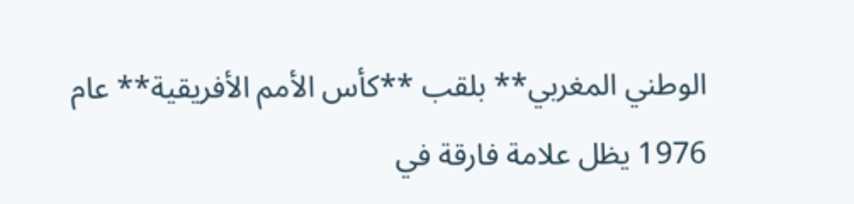الوطني المغربي** بلقب **كأس الأمم الأفريقية** عام 1976 يظل علامة فارقة في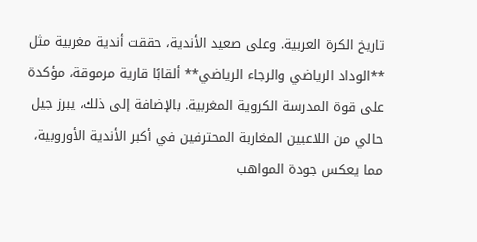تاريخ الكرة العربية. وعلى صعيد الأندية، حققت أندية مغربية مثل **الوداد الرياضي والرجاء الرياضي** ألقابًا قارية مرموقة، مؤكدة على قوة المدرسة الكروية المغربية. بالإضافة إلى ذلك، يبرز جيل حالي من اللاعبين المغاربة المحترفين في أكبر الأندية الأوروبية، مما يعكس جودة المواهب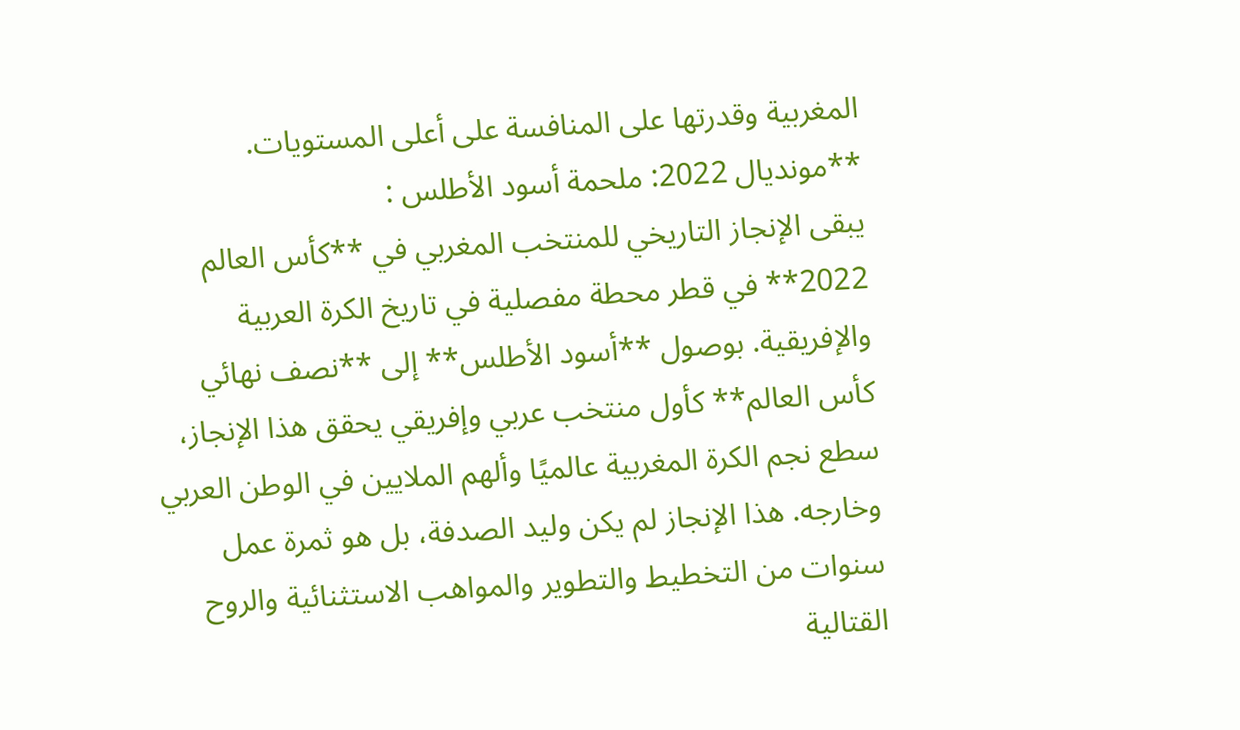المغربية وقدرتها على المنافسة على أعلى المستويات.
**مونديال 2022: ملحمة أسود الأطلس :
يبقى الإنجاز التاريخي للمنتخب المغربي في **كأس العالم 2022** في قطر محطة مفصلية في تاريخ الكرة العربية والإفريقية. بوصول **أسود الأطلس** إلى **نصف نهائي كأس العالم** كأول منتخب عربي وإفريقي يحقق هذا الإنجاز، سطع نجم الكرة المغربية عالميًا وألهم الملايين في الوطن العربي وخارجه. هذا الإنجاز لم يكن وليد الصدفة، بل هو ثمرة عمل سنوات من التخطيط والتطوير والمواهب الاستثنائية والروح القتالية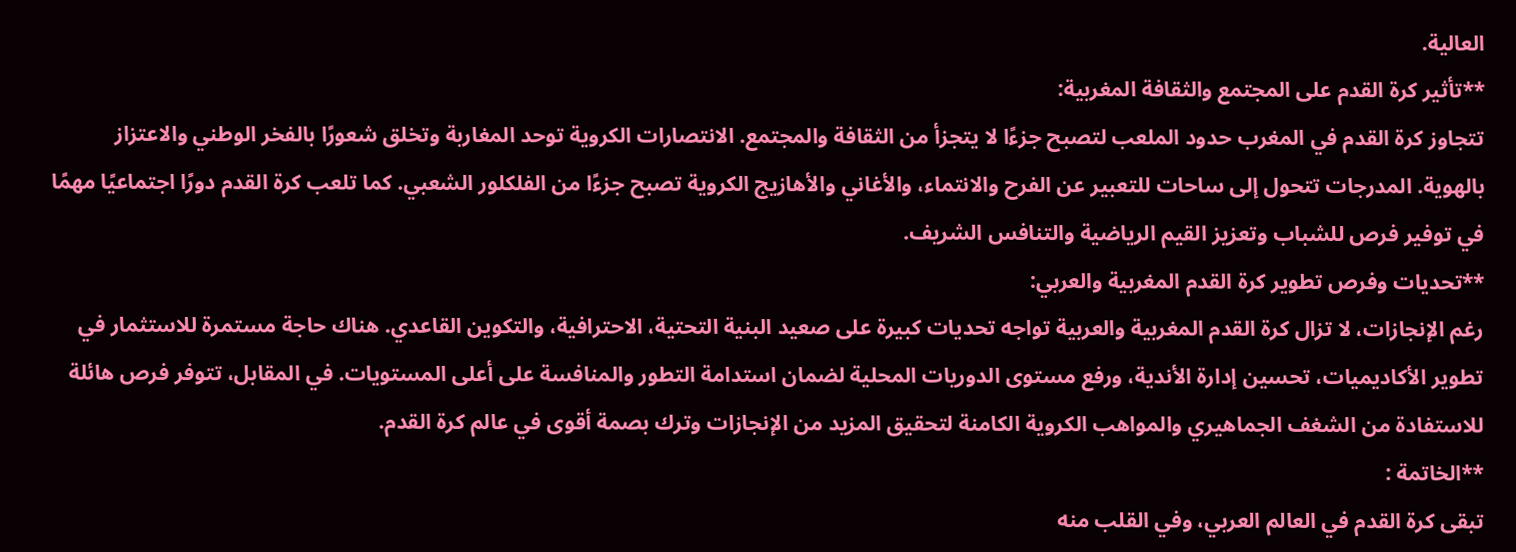العالية.
**تأثير كرة القدم على المجتمع والثقافة المغربية:
تتجاوز كرة القدم في المغرب حدود الملعب لتصبح جزءًا لا يتجزأ من الثقافة والمجتمع. الانتصارات الكروية توحد المغاربة وتخلق شعورًا بالفخر الوطني والاعتزاز بالهوية. المدرجات تتحول إلى ساحات للتعبير عن الفرح والانتماء، والأغاني والأهازيج الكروية تصبح جزءًا من الفلكلور الشعبي. كما تلعب كرة القدم دورًا اجتماعيًا مهمًا في توفير فرص للشباب وتعزيز القيم الرياضية والتنافس الشريف.
**تحديات وفرص تطوير كرة القدم المغربية والعربي:
رغم الإنجازات، لا تزال كرة القدم المغربية والعربية تواجه تحديات كبيرة على صعيد البنية التحتية، الاحترافية، والتكوين القاعدي. هناك حاجة مستمرة للاستثمار في تطوير الأكاديميات، تحسين إدارة الأندية، ورفع مستوى الدوريات المحلية لضمان استدامة التطور والمنافسة على أعلى المستويات. في المقابل، تتوفر فرص هائلة للاستفادة من الشغف الجماهيري والمواهب الكروية الكامنة لتحقيق المزيد من الإنجازات وترك بصمة أقوى في عالم كرة القدم.
**الخاتمة :
تبقى كرة القدم في العالم العربي، وفي القلب منه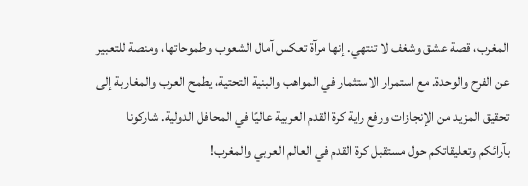المغرب، قصة عشق وشغف لا تنتهي. إنها مرآة تعكس آمال الشعوب وطموحاتها، ومنصة للتعبير عن الفرح والوحدة. مع استمرار الاستثمار في المواهب والبنية التحتية، يطمح العرب والمغاربة إلى تحقيق المزيد من الإنجازات ورفع راية كرة القدم العربية عاليًا في المحافل الدولية. شاركونا بآرائكم وتعليقاتكم حول مستقبل كرة القدم في العالم العربي والمغرب!